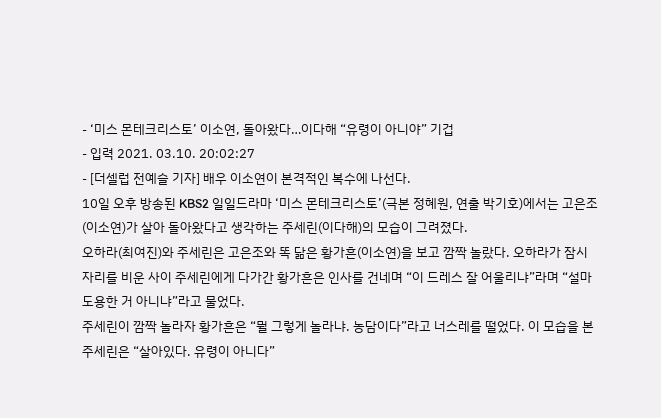- ‘미스 몬테크리스토’ 이소연, 돌아왔다…이다해 “유령이 아니야” 기겁
- 입력 2021. 03.10. 20:02:27
- [더셀럽 전예슬 기자] 배우 이소연이 본격적인 복수에 나선다.
10일 오후 방송된 KBS2 일일드라마 ‘미스 몬테크리스토’(극본 정혜원, 연출 박기호)에서는 고은조(이소연)가 살아 돌아왔다고 생각하는 주세린(이다해)의 모습이 그려졌다.
오하라(최여진)와 주세린은 고은조와 똑 닮은 황가흔(이소연)을 보고 깜짝 놀랐다. 오하라가 잠시 자리를 비운 사이 주세린에게 다가간 황가흔은 인사를 건네며 “이 드레스 잘 어울리냐”라며 “설마 도용한 거 아니냐”라고 물었다.
주세린이 깜짝 놀라자 황가흔은 “뭘 그렇게 놀라냐. 농담이다”라고 너스레를 떨었다. 이 모습을 본 주세린은 “살아있다. 유령이 아니다”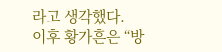라고 생각했다.
이후 황가흔은 “방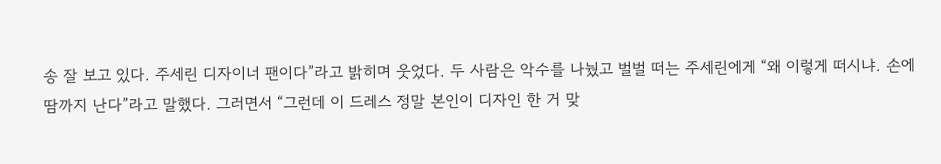송 잘 보고 있다. 주세린 디자이너 팬이다”라고 밝히며 웃었다. 두 사람은 악수를 나눴고 벌벌 떠는 주세린에게 “왜 이렇게 떠시냐. 손에 땀까지 난다”라고 말했다. 그러면서 “그런데 이 드레스 정말 본인이 디자인 한 거 맞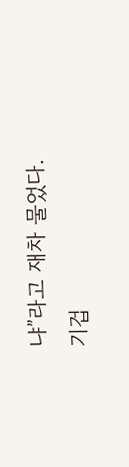냐”라고 재차 물었다.
기겁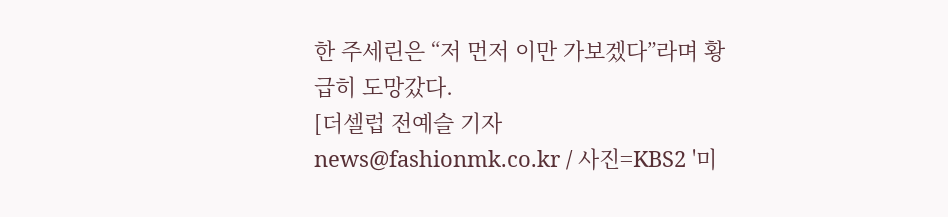한 주세린은 “저 먼저 이만 가보겠다”라며 황급히 도망갔다.
[더셀럽 전예슬 기자 news@fashionmk.co.kr / 사진=KBS2 '미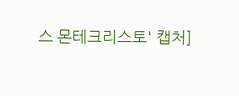스 몬테크리스토' 캡처]